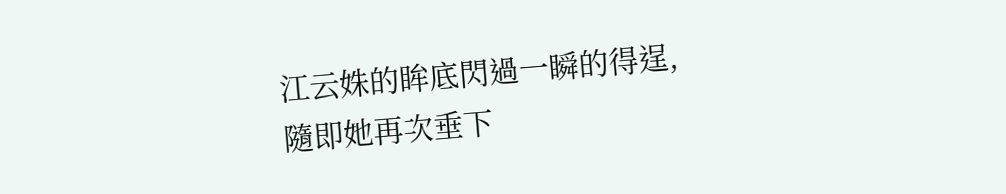江云姝的眸底閃過一瞬的得逞,隨即她再次垂下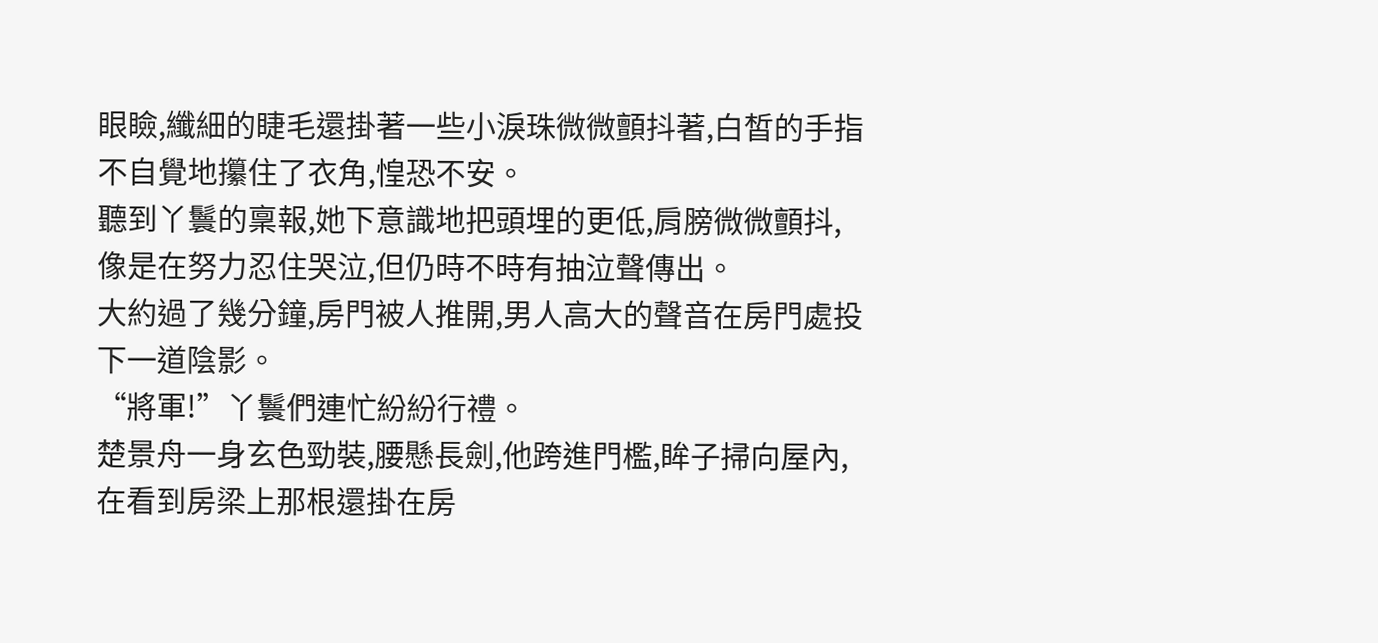眼瞼,纖細的睫毛還掛著一些小淚珠微微顫抖著,白皙的手指不自覺地攥住了衣角,惶恐不安。
聽到丫鬟的稟報,她下意識地把頭埋的更低,肩膀微微顫抖,像是在努力忍住哭泣,但仍時不時有抽泣聲傳出。
大約過了幾分鐘,房門被人推開,男人高大的聲音在房門處投下一道陰影。
“將軍!”丫鬟們連忙紛紛行禮。
楚景舟一身玄色勁裝,腰懸長劍,他跨進門檻,眸子掃向屋內,在看到房梁上那根還掛在房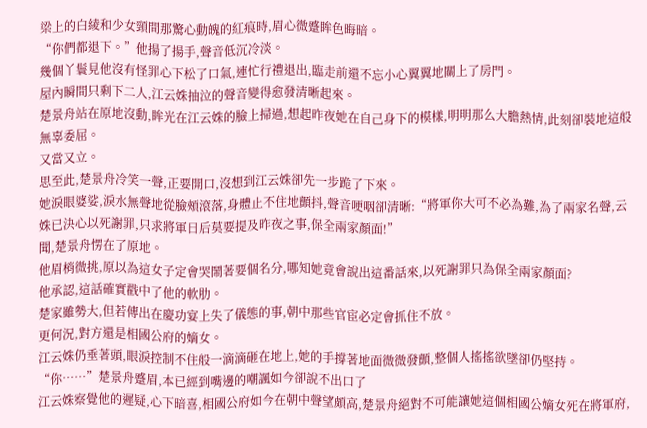梁上的白綾和少女頸間那驚心動魄的紅痕時,眉心微蹙眸色晦暗。
“你們都退下。”他揚了揚手,聲音低沉冷淡。
幾個丫鬟見他沒有怪罪心下松了口氣,連忙行禮退出,臨走前還不忘小心翼翼地關上了房門。
屋內瞬間只剩下二人,江云姝抽泣的聲音變得愈發清晰起來。
楚景舟站在原地沒動,眸光在江云姝的臉上掃過,想起昨夜她在自己身下的模樣,明明那么大膽熱情,此刻卻裝地這般無辜委屈。
又當又立。
思至此,楚景舟冷笑一聲,正要開口,沒想到江云姝卻先一步跪了下來。
她淚眼婆娑,淚水無聲地從臉頰滾落,身體止不住地顫抖,聲音哽咽卻清晰:“將軍你大可不必為難,為了兩家名聲,云姝已決心以死謝罪,只求將軍日后莫要提及昨夜之事,保全兩家顏面!”
聞,楚景舟愣在了原地。
他眉梢微挑,原以為這女子定會哭鬧著要個名分,哪知她竟會說出這番話來,以死謝罪只為保全兩家顏面?
他承認,這話確實戳中了他的軟肋。
楚家雖勢大,但若傳出在慶功宴上失了儀態的事,朝中那些官宦必定會抓住不放。
更何況,對方還是相國公府的嫡女。
江云姝仍垂著頭,眼淚控制不住般一滴滴砸在地上,她的手撐著地面微微發顫,整個人搖搖欲墜卻仍堅持。
“你……”楚景舟蹙眉,本已經到嘴邊的嘲諷如今卻說不出口了
江云姝察覺他的遲疑,心下暗喜,相國公府如今在朝中聲望頗高,楚景舟絕對不可能讓她這個相國公嫡女死在將軍府,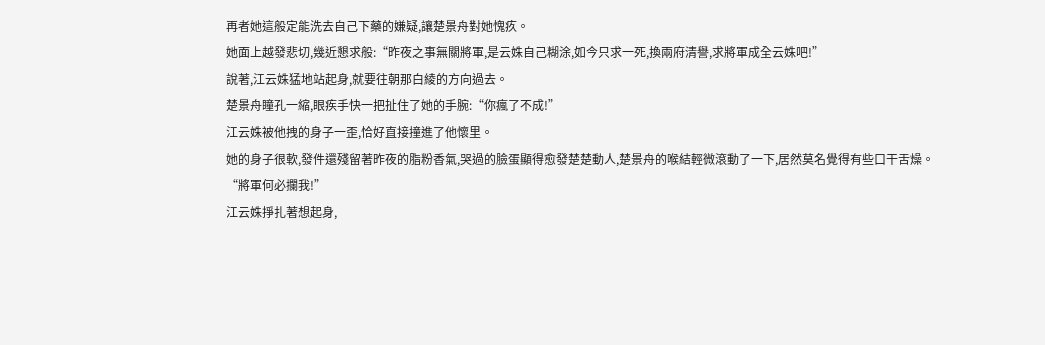再者她這般定能洗去自己下藥的嫌疑,讓楚景舟對她愧疚。
她面上越發悲切,幾近懇求般:“昨夜之事無關將軍,是云姝自己糊涂,如今只求一死,換兩府清譽,求將軍成全云姝吧!”
說著,江云姝猛地站起身,就要往朝那白綾的方向過去。
楚景舟瞳孔一縮,眼疾手快一把扯住了她的手腕:“你瘋了不成!”
江云姝被他拽的身子一歪,恰好直接撞進了他懷里。
她的身子很軟,發件還殘留著昨夜的脂粉香氣,哭過的臉蛋顯得愈發楚楚動人,楚景舟的喉結輕微滾動了一下,居然莫名覺得有些口干舌燥。
“將軍何必攔我!”
江云姝掙扎著想起身,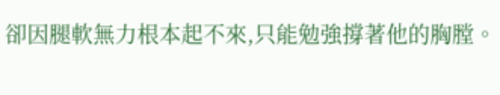卻因腿軟無力根本起不來,只能勉強撐著他的胸膛。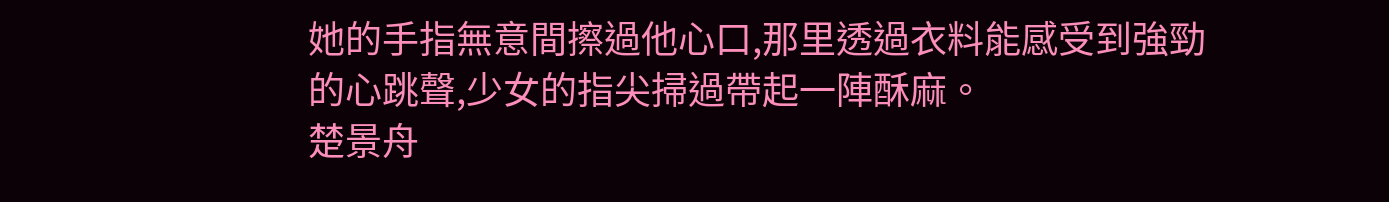她的手指無意間擦過他心口,那里透過衣料能感受到強勁的心跳聲,少女的指尖掃過帶起一陣酥麻。
楚景舟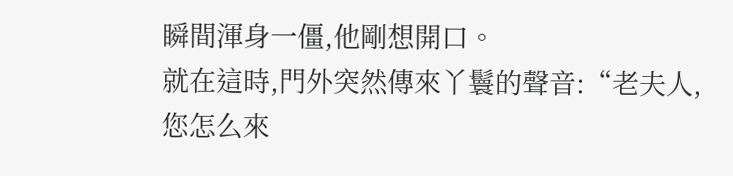瞬間渾身一僵,他剛想開口。
就在這時,門外突然傳來丫鬟的聲音:“老夫人,您怎么來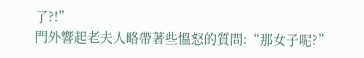了?!”
門外響起老夫人略帶著些慍怒的質問:“那女子呢?”